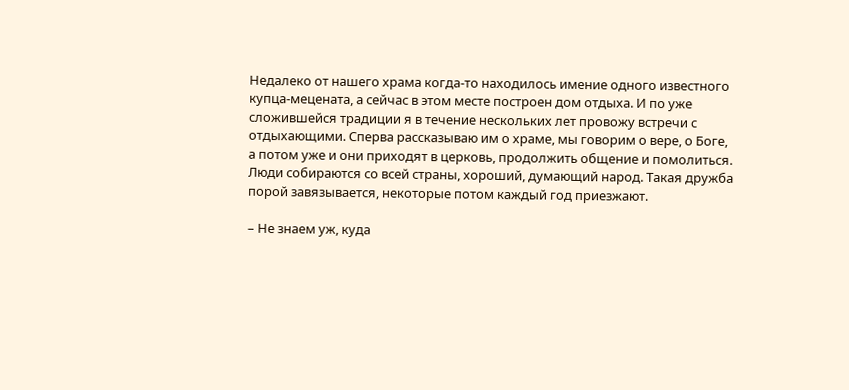Недалеко от нашего храма когда-то находилось имение одного известного купца-мецената, а сейчас в этом месте построен дом отдыха. И по уже сложившейся традиции я в течение нескольких лет провожу встречи с отдыхающими. Сперва рассказываю им о храме, мы говорим о вере, о Боге, а потом уже и они приходят в церковь, продолжить общение и помолиться. Люди собираются со всей страны, хороший, думающий народ. Такая дружба порой завязывается, некоторые потом каждый год приезжают.

– Не знаем уж, куда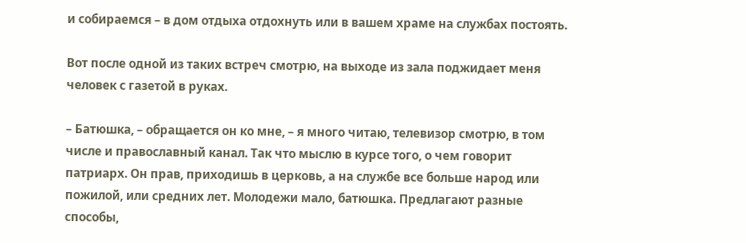и собираемся – в дом отдыха отдохнуть или в вашем храме на службах постоять.

Вот после одной из таких встреч смотрю, на выходе из зала поджидает меня человек с газетой в руках.

– Батюшка, – обращается он ко мне, – я много читаю, телевизор смотрю, в том числе и православный канал. Так что мыслю в курсе того, о чем говорит патриарх. Он прав, приходишь в церковь, а на службе все больше народ или пожилой, или средних лет. Молодежи мало, батюшка. Предлагают разные способы,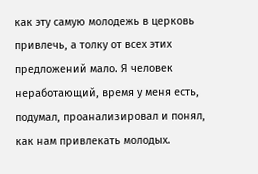как эту самую молодежь в церковь привлечь, а толку от всех этих предложений мало. Я человек неработающий, время у меня есть, подумал, проанализировал и понял, как нам привлекать молодых.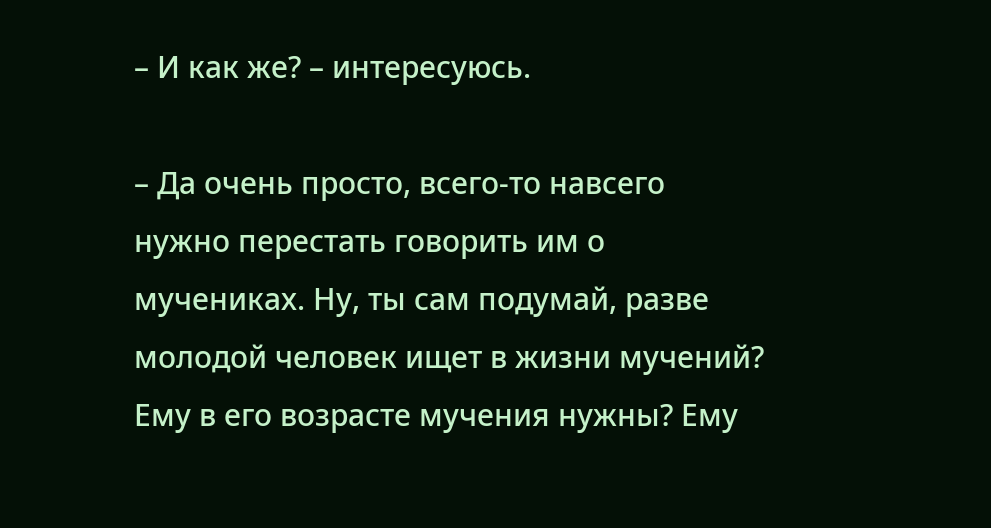– И как же? – интересуюсь.

– Да очень просто, всего-то навсего нужно перестать говорить им о мучениках. Ну, ты сам подумай, разве молодой человек ищет в жизни мучений? Ему в его возрасте мучения нужны? Ему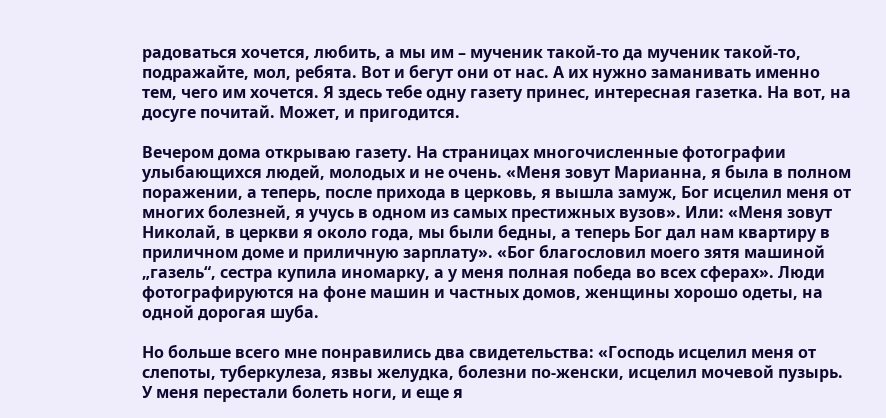радоваться хочется, любить, а мы им – мученик такой-то да мученик такой-то, подражайте, мол, ребята. Вот и бегут они от нас. А их нужно заманивать именно тем, чего им хочется. Я здесь тебе одну газету принес, интересная газетка. На вот, на досуге почитай. Может, и пригодится.

Вечером дома открываю газету. На страницах многочисленные фотографии улыбающихся людей, молодых и не очень. «Меня зовут Марианна, я была в полном поражении, а теперь, после прихода в церковь, я вышла замуж, Бог исцелил меня от многих болезней, я учусь в одном из самых престижных вузов». Или: «Меня зовут Николай, в церкви я около года, мы были бедны, а теперь Бог дал нам квартиру в приличном доме и приличную зарплату». «Бог благословил моего зятя машиной „газель“, сестра купила иномарку, а у меня полная победа во всех сферах». Люди фотографируются на фоне машин и частных домов, женщины хорошо одеты, на одной дорогая шуба.

Но больше всего мне понравились два свидетельства: «Господь исцелил меня от слепоты, туберкулеза, язвы желудка, болезни по-женски, исцелил мочевой пузырь. У меня перестали болеть ноги, и еще я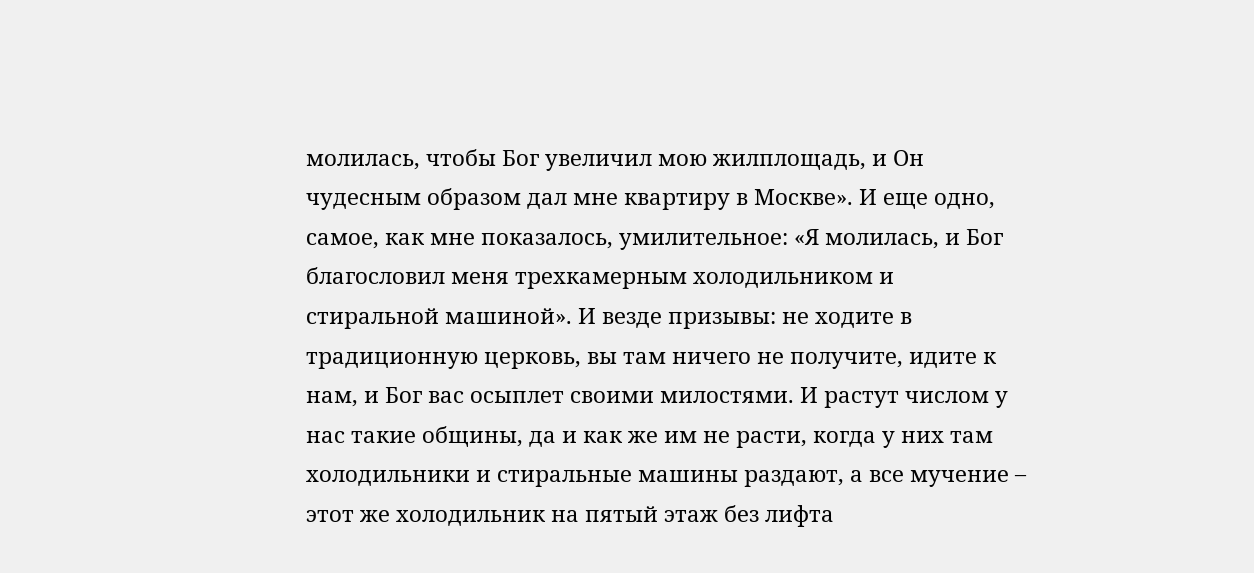молилась, чтобы Бог увеличил мою жилплощадь, и Он чудесным образом дал мне квартиру в Москве». И еще одно, самое, как мне показалось, умилительное: «Я молилась, и Бог благословил меня трехкамерным холодильником и стиральной машиной». И везде призывы: не ходите в традиционную церковь, вы там ничего не получите, идите к нам, и Бог вас осыплет своими милостями. И растут числом у нас такие общины, да и как же им не расти, когда у них там холодильники и стиральные машины раздают, а все мучение – этот же холодильник на пятый этаж без лифта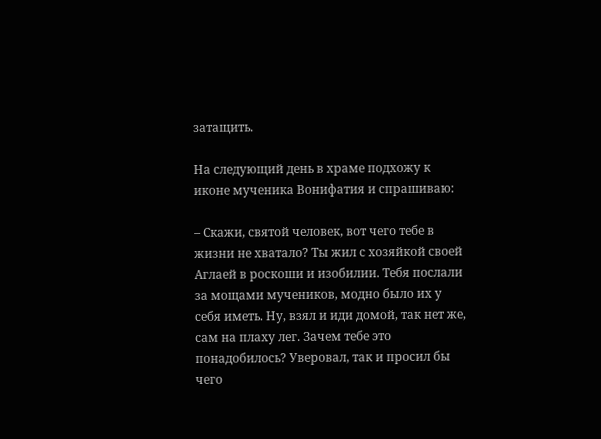затащить.

На следующий день в храме подхожу к иконе мученика Вонифатия и спрашиваю:

– Скажи, святой человек, вот чего тебе в жизни не хватало? Ты жил с хозяйкой своей Аглаей в роскоши и изобилии. Тебя послали за мощами мучеников, модно было их у себя иметь. Ну, взял и иди домой, так нет же, сам на плаху лег. Зачем тебе это понадобилось? Уверовал, так и просил бы чего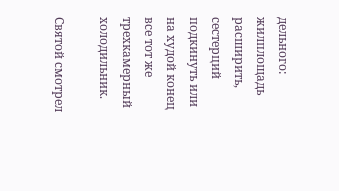дельного: жилплощадь расширить, сестерций подкинуть или на худой конец все тот же трехкамерный холодильник.

Святой смотрел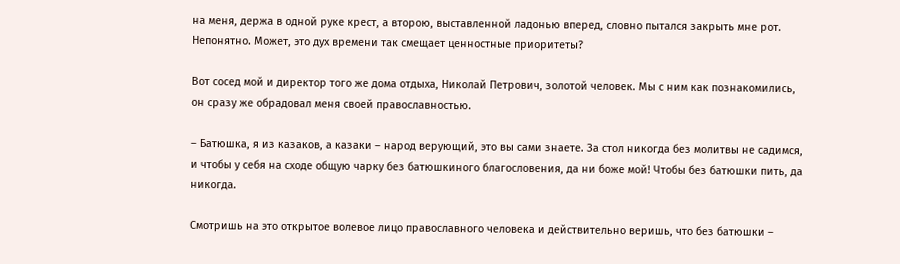на меня, держа в одной руке крест, а второю, выставленной ладонью вперед, словно пытался закрыть мне рот. Непонятно. Может, это дух времени так смещает ценностные приоритеты?

Вот сосед мой и директор того же дома отдыха, Николай Петрович, золотой человек. Мы с ним как познакомились, он сразу же обрадовал меня своей православностью.

– Батюшка, я из казаков, а казаки – народ верующий, это вы сами знаете. За стол никогда без молитвы не садимся, и чтобы у себя на сходе общую чарку без батюшкиного благословения, да ни боже мой! Чтобы без батюшки пить, да никогда.

Смотришь на это открытое волевое лицо православного человека и действительно веришь, что без батюшки –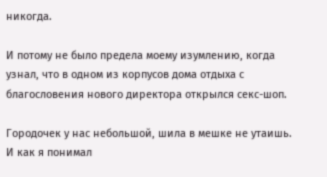никогда.

И потому не было предела моему изумлению, когда узнал, что в одном из корпусов дома отдыха с благословения нового директора открылся секс-шоп.

Городочек у нас небольшой, шила в мешке не утаишь. И как я понимал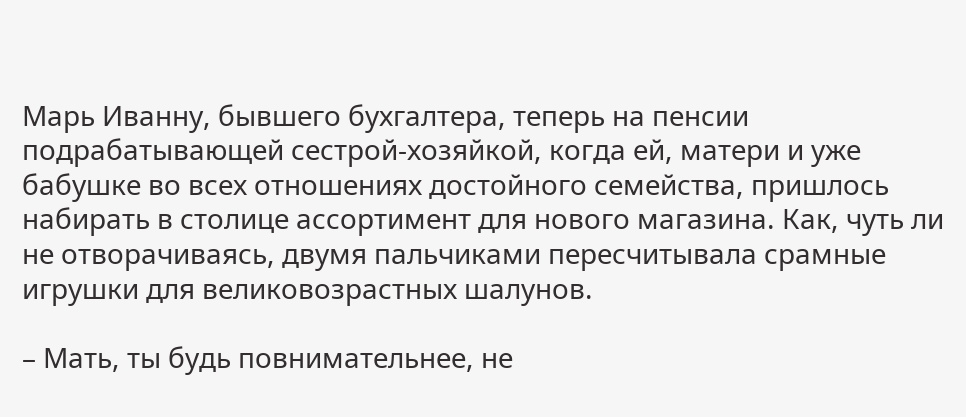Марь Иванну, бывшего бухгалтера, теперь на пенсии подрабатывающей сестрой-хозяйкой, когда ей, матери и уже бабушке во всех отношениях достойного семейства, пришлось набирать в столице ассортимент для нового магазина. Как, чуть ли не отворачиваясь, двумя пальчиками пересчитывала срамные игрушки для великовозрастных шалунов.

– Мать, ты будь повнимательнее, не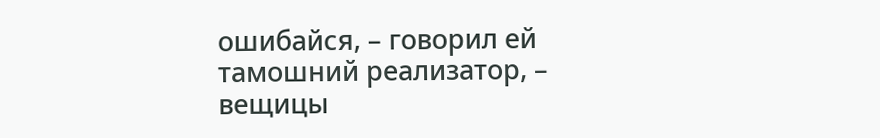ошибайся, – говорил ей тамошний реализатор, – вещицы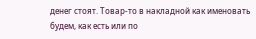денег стоят. Товар-то в накладной как именовать будем, как есть или по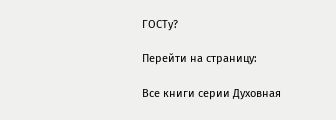ГОСТу?

Перейти на страницу:

Все книги серии Духовная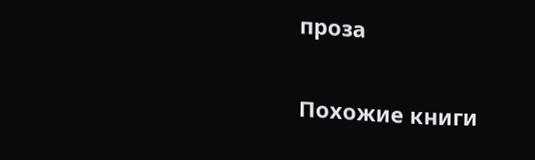проза

Похожие книги